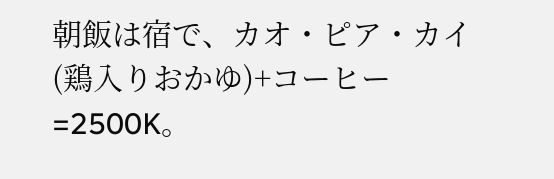朝飯は宿で、カオ・ピア・カイ(鶏入りおかゆ)+コーヒー=2500K。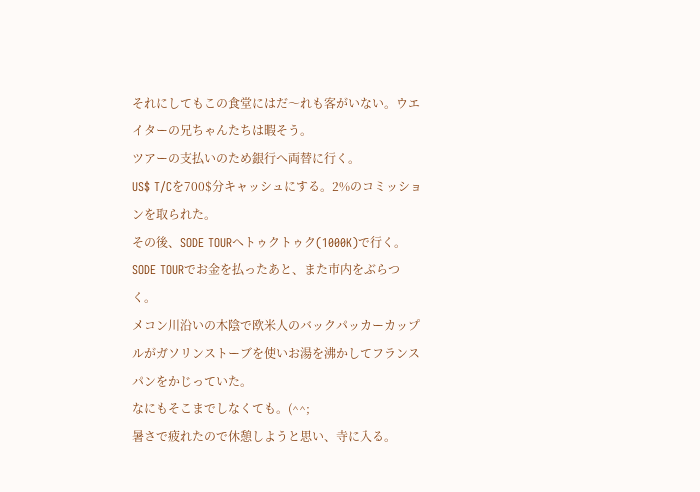それにしてもこの食堂にはだ〜れも客がいない。ウエイターの兄ちゃんたちは暇そう。
ツアーの支払いのため銀行へ両替に行く。
US$ T/Cを700$分キャッシュにする。2%のコミッションを取られた。
その後、SODE TOURへトゥクトゥク(1000K)で行く。SODE TOURでお金を払ったあと、また市内をぶらつく。
メコン川沿いの木陰で欧米人のバックパッカーカップルがガソリンストーブを使いお湯を沸かしてフランスパンをかじっていた。
なにもそこまでしなくても。(^^;
暑さで疲れたので休憩しようと思い、寺に入る。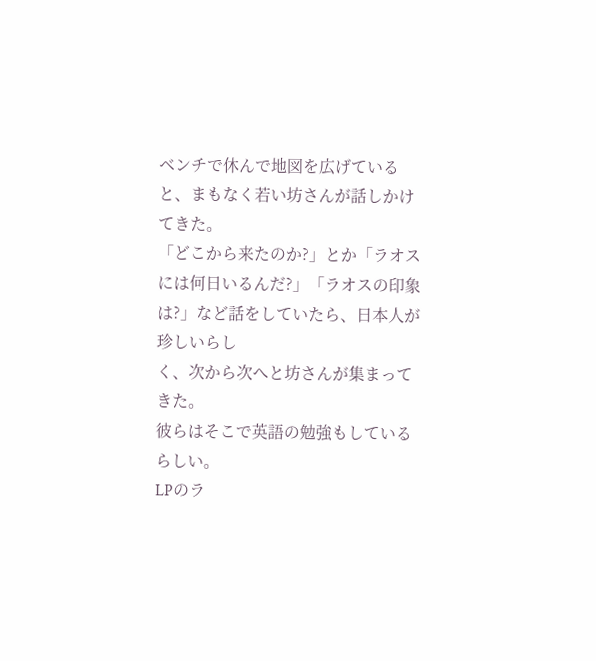ベンチで休んで地図を広げていると、まもなく若い坊さんが話しかけてきた。
「どこから来たのか?」とか「ラオスには何日いるんだ?」「ラオスの印象は?」など話をしていたら、日本人が珍しいらし
く、次から次へと坊さんが集まってきた。
彼らはそこで英語の勉強もしているらしい。
LPのラ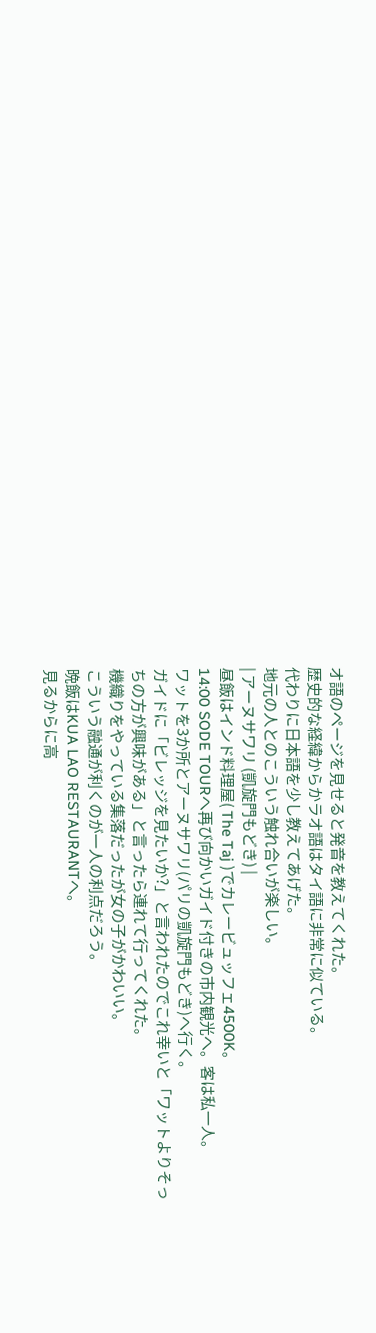オ語のページを見せると発音を教えてくれた。
歴史的な経緯からかラオ語はタイ語に非常に似ている。
代わりに日本語を少し教えてあげた。
地元の人とのこういう触れ合いが楽しい。
| アーヌサワリ (凱旋門もどき) |
昼飯はインド料理屋( The Taj )でカレービュッフェ4500K。
14:00 SODE TOURへ再び向かいガイド付きの市内観光へ。客は私一人。
ワットを3か所とアーヌサワリ(パリの凱旋門もどき)へ行く。
ガイドに「ビレッジを見たいか?」と言われたのでこれ幸いと「ワットよりそっちの方が興味がある」と言ったら連れて行ってくれた。
機織りをやっている集落だったが女の子がかわいい。
こういう融通が利くのが一人の利点だろう。
晩飯はKUA LAO RESTAURANTへ。
見るからに高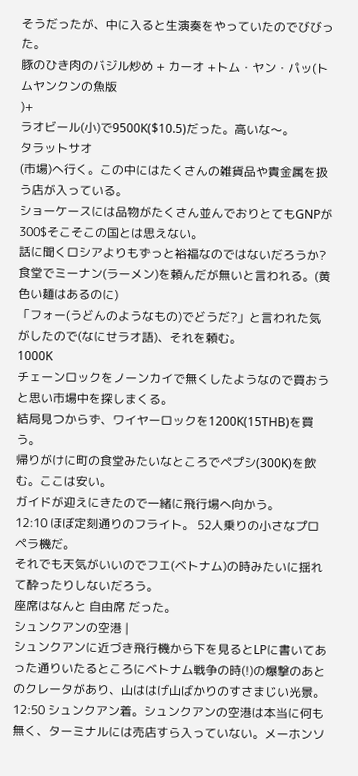そうだったが、中に入ると生演奏をやっていたのでびびった。
豚のひき肉のバジル炒め + カーオ +トム・ヤン・パッ(トムヤンクンの魚版
)+
ラオビール(小)で9500K($10.5)だった。高いな〜。
タラットサオ
(市場)へ行く。この中にはたくさんの雑貨品や貴金属を扱う店が入っている。
ショーケースには品物がたくさん並んでおりとてもGNPが300$そこそこの国とは思えない。
話に聞くロシアよりもずっと裕福なのではないだろうか?
食堂でミーナン(ラーメン)を頼んだが無いと言われる。(黄色い麺はあるのに)
「フォー(うどんのようなもの)でどうだ?」と言われた気がしたので(なにせラオ語)、それを頼む。
1000K
チェーンロックをノーンカイで無くしたようなので買おうと思い市場中を探しまくる。
結局見つからず、ワイヤーロックを1200K(15THB)を買う。
帰りがけに町の食堂みたいなところでペプシ(300K)を飲む。ここは安い。
ガイドが迎えにきたので一緒に飛行場へ向かう。
12:10 ほぼ定刻通りのフライト。 52人乗りの小さなプロペラ機だ。
それでも天気がいいのでフエ(ベトナム)の時みたいに揺れて酔ったりしないだろう。
座席はなんと 自由席 だった。
シュンクアンの空港 |
シュンクアンに近づき飛行機から下を見るとLPに書いてあった通りいたるところにベトナム戦争の時(!)の爆撃のあとのクレータがあり、山ははげ山ばかりのすさまじい光景。
12:50 シュンクアン着。シュンクアンの空港は本当に何も無く、ターミナルには売店すら入っていない。メーホンソ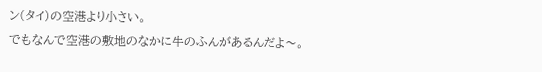ン(タイ)の空港より小さい。
でもなんで空港の敷地のなかに牛のふんがあるんだよ〜。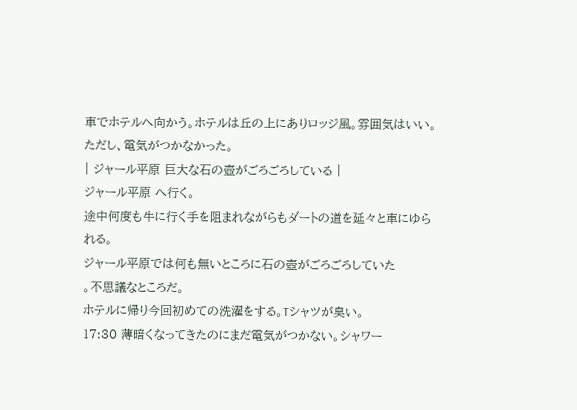車でホテルへ向かう。ホテルは丘の上にありロッジ風。雰囲気はいい。ただし、電気がつかなかった。
| ジャール平原 巨大な石の壺がごろごろしている |
ジャール平原 へ行く。
途中何度も牛に行く手を阻まれながらもダートの道を延々と車にゆられる。
ジャール平原では何も無いところに石の壺がごろごろしていた
。不思議なところだ。
ホテルに帰り今回初めての洗濯をする。Tシャツが臭い。
17:30 薄暗くなってきたのにまだ電気がつかない。シャワー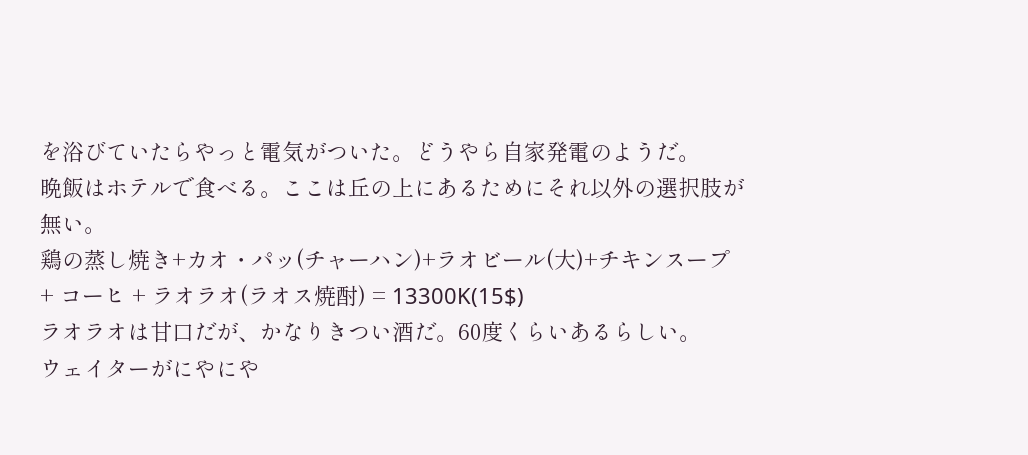を浴びていたらやっと電気がついた。どうやら自家発電のようだ。
晩飯はホテルで食べる。ここは丘の上にあるためにそれ以外の選択肢が無い。
鶏の蒸し焼き+カオ・パッ(チャーハン)+ラオビール(大)+チキンスープ
+ コーヒ + ラオラオ(ラオス焼酎) = 13300K(15$)
ラオラオは甘口だが、かなりきつい酒だ。60度くらいあるらしい。
ウェイターがにやにや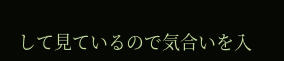して見ているので気合いを入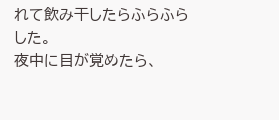れて飲み干したらふらふらした。
夜中に目が覚めたら、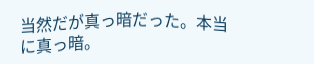当然だが真っ暗だった。本当に真っ暗。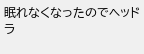眠れなくなったのでヘッドラ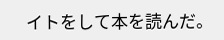イトをして本を読んだ。